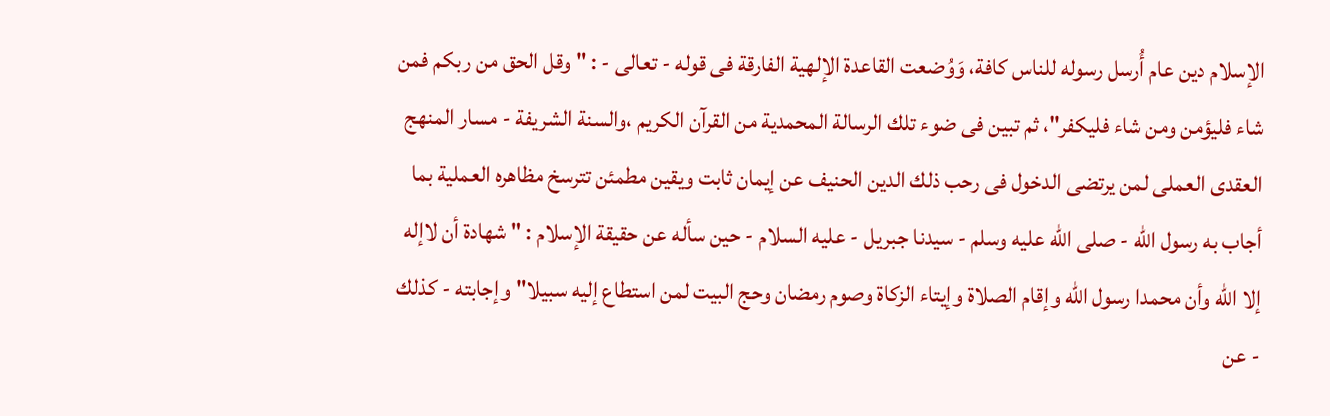الإسلام دين عام أُرسل رسوله للناس كافة، وَوُضعت القاعدة الإلهية الفارقة فى قوله - تعالى - : " وقل الحق من ربكم فمن شاء فليؤمن ومن شاء فليكفر"، ثم تبين فى ضوء تلك الرسالة المحمدية من القرآن الكريم ،والسنة الشريفة - مسار المنهج العقدى العملى لمن يرتضى الدخول فى رحب ذلك الدين الحنيف عن إيمان ثابت ويقين مطمئن تترسخ مظاهره العملية بما أجاب به رسول الله - صلى الله عليه وسلم - سيدنا جبريل - عليه السلام - حين سأله عن حقيقة الإسلام : " شهادة أن لاإله إلا الله وأن محمدا رسول الله وإقام الصلاة وإيتاء الزكاة وصوم رمضان وحج البيت لمن استطاع إليه سبيلا" وإجابته - كذلك - عن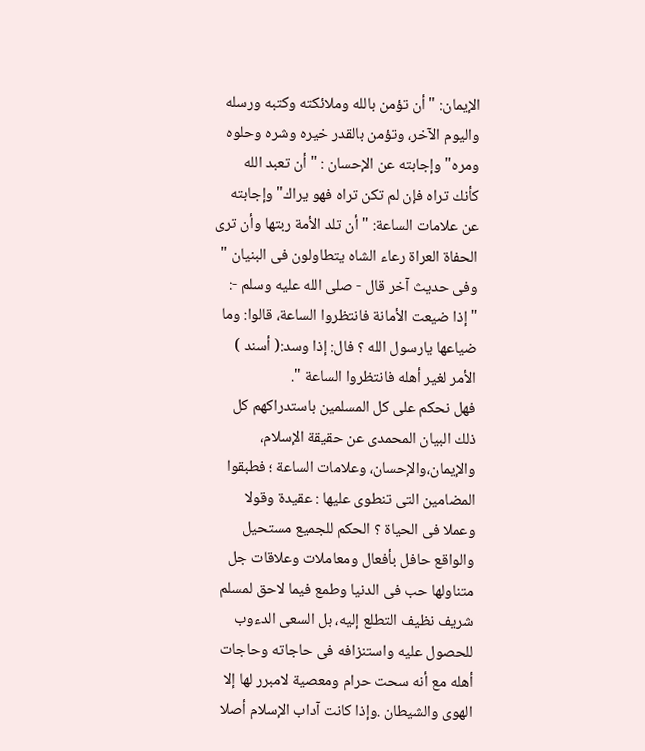الإيمان: " أن تؤمن بالله وملائكته وكتبه ورسله واليوم الآخر، وتؤمن بالقدر خيره وشره وحلوه ومره" وإجابته عن الإحسان : " أن تعبد الله كأنك تراه فإن لم تكن تراه فهو يراك" وإجابته عن علامات الساعة: " أن تلد الأمة ربتها وأن ترى الحفاة العراة رعاء الشاه يتطاولون فى البنيان " وفى حديث آخر قال - صلى الله عليه وسلم -:
" إذا ضيعت الأمانة فانتظروا الساعة، قالوا: وما ضياعها يارسول الله ؟ فال: إذا وسد:( أسند ) الأمر لغير أهله فانتظروا الساعة ".
فهل نحكم على كل المسلمين باستدراكهم كل ذلك البيان المحمدى عن حقيقة الإسلام، والإيمان،والإحسان، وعلامات الساعة ؛ فطبقوا المضامين التى تنطوى عليها : عقيدة وقولا وعملا فى الحياة ؟ الحكم للجميع مستحيل والواقع حافل بأفعال ومعاملات وعلاقات جل متناولها حب فى الدنيا وطمع فيما لاحق لمسلم شريف نظيف التطلع إليه، بل السعى الدءوب للحصول عليه واستنزافه فى حاجاته وحاجات أهله مع أنه سحت حرام ومعصية لامبرر لها إلا الهوى والشيطان .وإذا كانت آداب الإسلام أصلا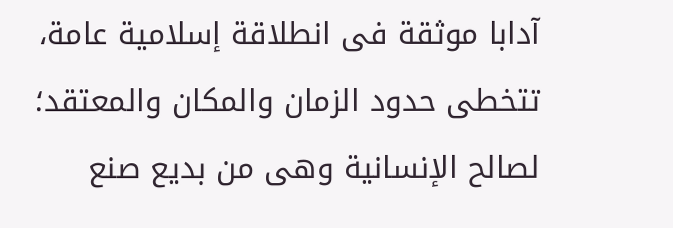آدابا موثقة فى انطلاقة إسلامية عامة، تتخطى حدود الزمان والمكان والمعتقد؛ لصالح الإنسانية وهى من بديع صنع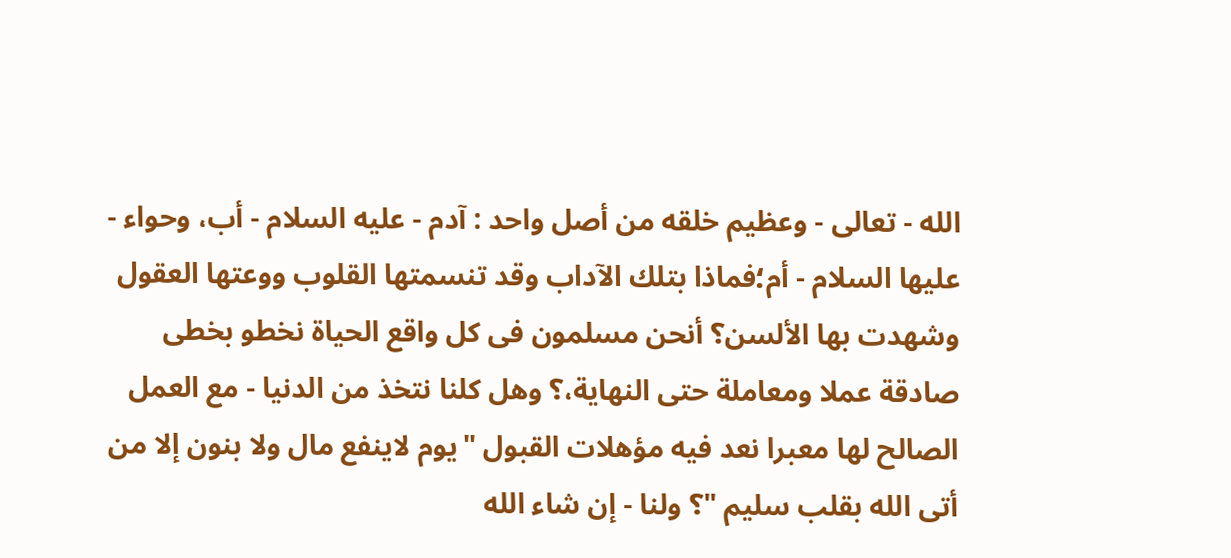الله - تعالى - وعظيم خلقه من أصل واحد : آدم - عليه السلام - أب، وحواء - عليها السلام - أم؛فماذا بتلك الآداب وقد تنسمتها القلوب ووعتها العقول وشهدت بها الألسن؟ أنحن مسلمون فى كل واقع الحياة نخطو بخطى صادقة عملا ومعاملة حتى النهاية،؟ وهل كلنا نتخذ من الدنيا - مع العمل الصالح لها معبرا نعد فيه مؤهلات القبول "يوم لاينفع مال ولا بنون إلا من أتى الله بقلب سليم "؟ ولنا - إن شاء الله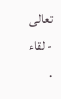تعالى - لقاء .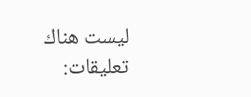ليست هناك تعليقات: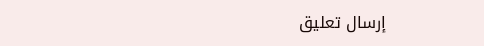إرسال تعليق